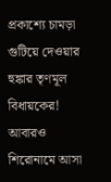প্রকাশ্যে চামড়া গুটিয়ে দেওয়ার হুঙ্কার তৃণমূল বিধায়কের! আবারও শিরোনামে আসা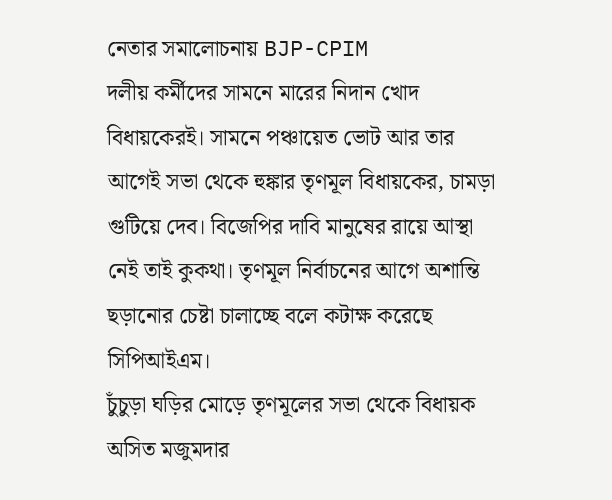নেতার সমালোচনায় BJP-CPIM
দলীয় কর্মীদের সামনে মারের নিদান খোদ বিধায়কেরই। সামনে পঞ্চায়েত ভোট আর তার আগেই সভা থেকে হুঙ্কার তৃণমূল বিধায়কের, চামড়া গুটিয়ে দেব। বিজেপির দাবি মানুষের রায়ে আস্থা নেই তাই কুকথা। তৃণমূল নির্বাচনের আগে অশান্তি ছড়ানোর চেষ্টা চালাচ্ছে বলে কটাক্ষ করেছে সিপিআইএম।
চুঁচুড়া ঘড়ির মোড়ে তৃণমূলের সভা থেকে বিধায়ক অসিত মজুমদার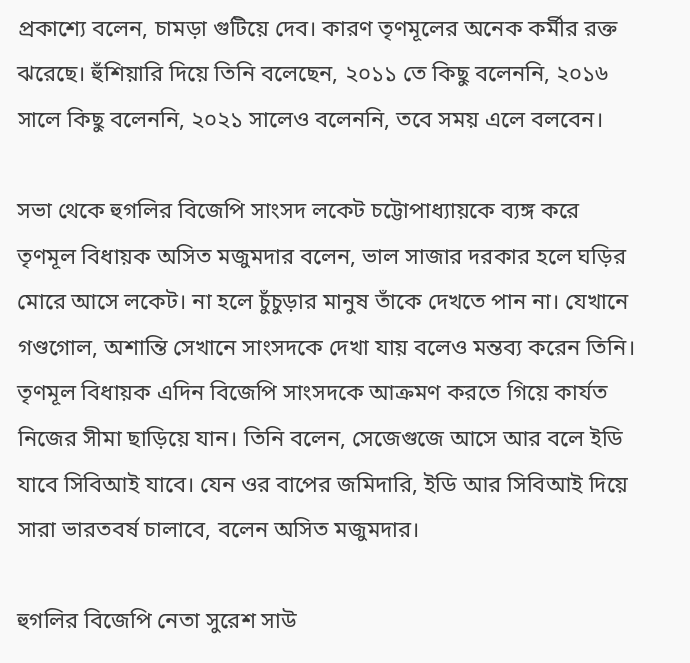প্রকাশ্যে বলেন, চামড়া গুটিয়ে দেব। কারণ তৃণমূলের অনেক কর্মীর রক্ত ঝরেছে। হুঁশিয়ারি দিয়ে তিনি বলেছেন, ২০১১ তে কিছু বলেননি, ২০১৬ সালে কিছু বলেননি, ২০২১ সালেও বলেননি, তবে সময় এলে বলবেন।

সভা থেকে হুগলির বিজেপি সাংসদ লকেট চট্টোপাধ্যায়কে ব্যঙ্গ করে তৃণমূল বিধায়ক অসিত মজুমদার বলেন, ভাল সাজার দরকার হলে ঘড়ির মোরে আসে লকেট। না হলে চুঁচুড়ার মানুষ তাঁকে দেখতে পান না। যেখানে গণ্ডগোল, অশান্তি সেখানে সাংসদকে দেখা যায় বলেও মন্তব্য করেন তিনি।
তৃণমূল বিধায়ক এদিন বিজেপি সাংসদকে আক্রমণ করতে গিয়ে কার্যত নিজের সীমা ছাড়িয়ে যান। তিনি বলেন, সেজেগুজে আসে আর বলে ইডি যাবে সিবিআই যাবে। যেন ওর বাপের জমিদারি, ইডি আর সিবিআই দিয়ে সারা ভারতবর্ষ চালাবে, বলেন অসিত মজুমদার।

হুগলির বিজেপি নেতা সুরেশ সাউ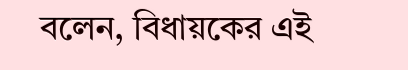বলেন, বিধায়কের এই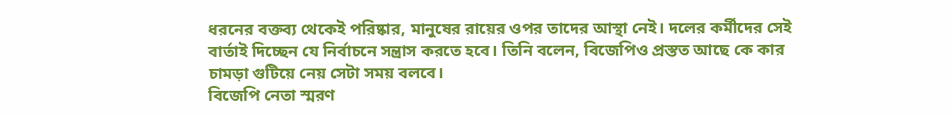ধরনের বক্তব্য থেকেই পরিষ্কার, মানুষের রায়ের ওপর তাদের আস্থা নেই। দলের কর্মীদের সেই বার্তাই দিচ্ছেন যে নির্বাচনে সন্ত্রাস করতে হবে। তিনি বলেন, বিজেপিও প্রস্তত আছে কে কার চামড়া গুটিয়ে নেয় সেটা সময় বলবে।
বিজেপি নেতা স্মরণ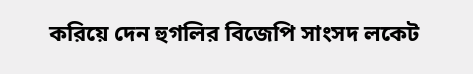করিয়ে দেন হুগলির বিজেপি সাংসদ লকেট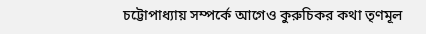চট্টোপাধ্যায় সম্পর্কে আগেও কুরুচিকর কথা তৃণমূল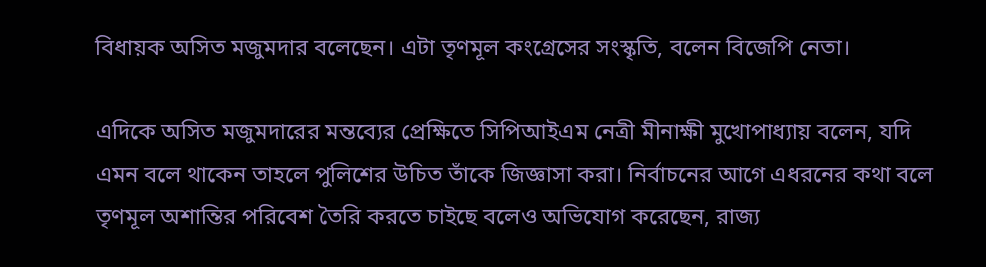বিধায়ক অসিত মজুমদার বলেছেন। এটা তৃণমূল কংগ্রেসের সংস্কৃতি, বলেন বিজেপি নেতা।

এদিকে অসিত মজুমদারের মন্তব্যের প্রেক্ষিতে সিপিআইএম নেত্রী মীনাক্ষী মুখোপাধ্যায় বলেন, যদি এমন বলে থাকেন তাহলে পুলিশের উচিত তাঁকে জিজ্ঞাসা করা। নির্বাচনের আগে এধরনের কথা বলে তৃণমূল অশান্তির পরিবেশ তৈরি করতে চাইছে বলেও অভিযোগ করেছেন, রাজ্য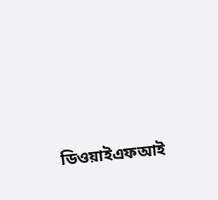ডিওয়াইএফআই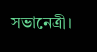সভানেত্রী।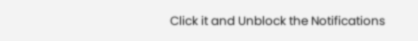Click it and Unblock the Notifications